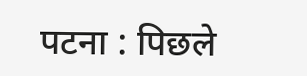पटना : पिछले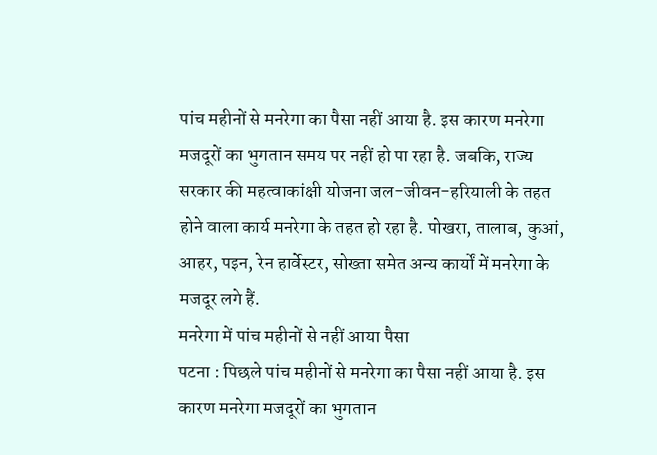पांच महीनों से मनरेगा का पैसा नहीं आया है. इस कारण मनरेगा मजदूरों का भुगतान समय पर नहीं हो पा रहा है. जबकि, राज्य सरकार की महत्वाकांक्षी योजना जल-जीवन-हरियाली के तहत होने वाला कार्य मनरेगा के तहत हो रहा है. पोखरा, तालाब, कुआं, आहर, पइन, रेन हार्वेस्टर, सोख्ता समेत अन्य कार्यों में मनरेगा के मजदूर लगे हैं.
मनरेगा में पांच महीनों से नहीं आया पैसा
पटना : पिछले पांच महीनों से मनरेगा का पैसा नहीं आया है. इस कारण मनरेगा मजदूरों का भुगतान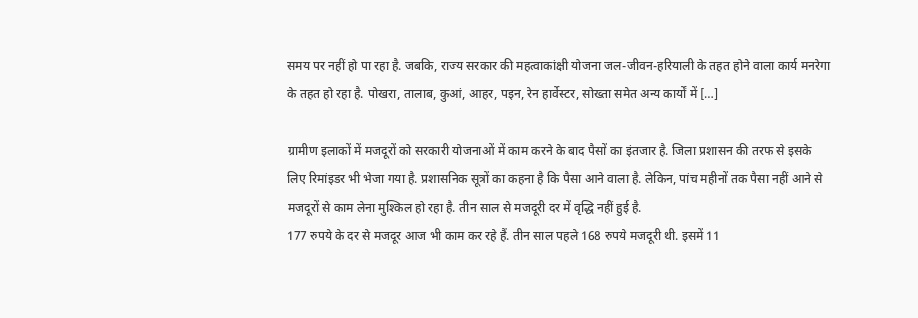समय पर नहीं हो पा रहा है. जबकि, राज्य सरकार की महत्वाकांक्षी योजना जल-जीवन-हरियाली के तहत होने वाला कार्य मनरेगा के तहत हो रहा है. पोखरा, तालाब, कुआं, आहर, पइन, रेन हार्वेस्टर, सोख्ता समेत अन्य कार्यों में […]

ग्रामीण इलाकों में मजदूरों को सरकारी योजनाओं में काम करने के बाद पैसों का इंतजार है. जिला प्रशासन की तरफ से इसके लिए रिमांइडर भी भेजा गया है. प्रशासनिक सूत्रों का कहना है कि पैसा आने वाला है. लेकिन, पांच महीनों तक पैसा नहीं आने से मजदूरों से काम लेना मुश्किल हो रहा है. तीन साल से मजदूरी दर में वृद्धि नहीं हुई है.
177 रुपये के दर से मजदूर आज भी काम कर रहे हैं. तीन साल पहले 168 रुपये मजदूरी थी. इसमें 11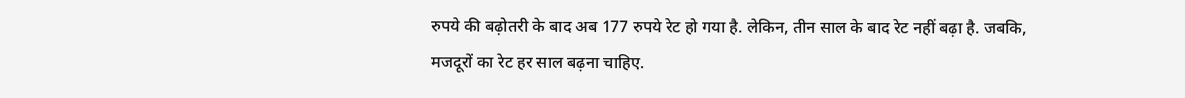रुपये की बढ़ोतरी के बाद अब 177 रुपये रेट हो गया है. लेकिन, तीन साल के बाद रेट नहीं बढ़ा है. जबकि, मजदूरों का रेट हर साल बढ़ना चाहिए.